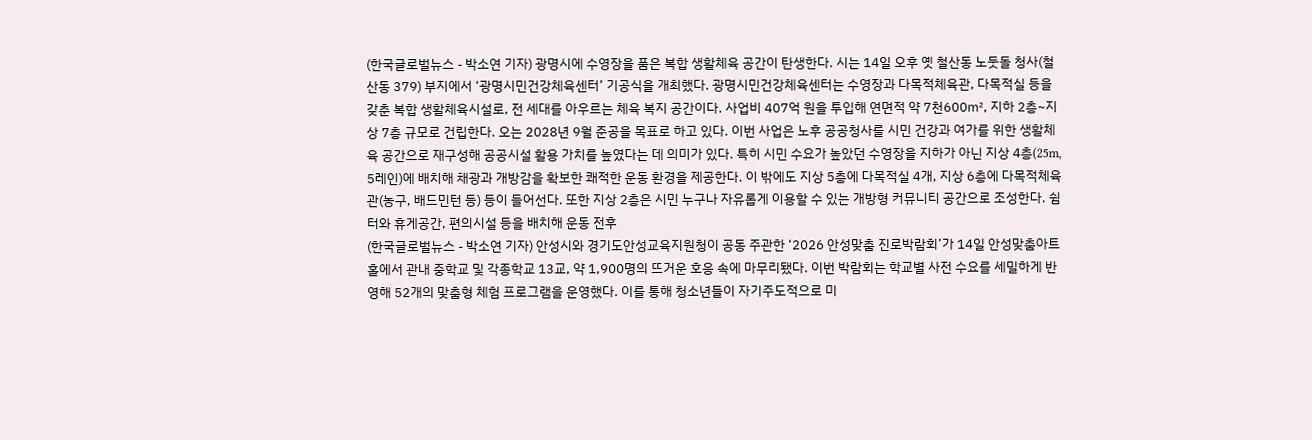(한국글로벌뉴스 - 박소연 기자) 광명시에 수영장을 품은 복합 생활체육 공간이 탄생한다. 시는 14일 오후 옛 철산동 노둣돌 청사(철산동 379) 부지에서 ‘광명시민건강체육센터’ 기공식을 개최했다. 광명시민건강체육센터는 수영장과 다목적체육관, 다목적실 등을 갖춘 복합 생활체육시설로, 전 세대를 아우르는 체육 복지 공간이다. 사업비 407억 원을 투입해 연면적 약 7천600㎡, 지하 2층~지상 7층 규모로 건립한다. 오는 2028년 9월 준공을 목표로 하고 있다. 이번 사업은 노후 공공청사를 시민 건강과 여가를 위한 생활체육 공간으로 재구성해 공공시설 활용 가치를 높였다는 데 의미가 있다. 특히 시민 수요가 높았던 수영장을 지하가 아닌 지상 4층(25m, 5레인)에 배치해 채광과 개방감을 확보한 쾌적한 운동 환경을 제공한다. 이 밖에도 지상 5층에 다목적실 4개, 지상 6층에 다목적체육관(농구, 배드민턴 등) 등이 들어선다. 또한 지상 2층은 시민 누구나 자유롭게 이용할 수 있는 개방형 커뮤니티 공간으로 조성한다. 쉼터와 휴게공간, 편의시설 등을 배치해 운동 전후
(한국글로벌뉴스 - 박소연 기자) 안성시와 경기도안성교육지원청이 공동 주관한 ‘2026 안성맞춤 진로박람회’가 14일 안성맞춤아트홀에서 관내 중학교 및 각종학교 13교, 약 1,900명의 뜨거운 호응 속에 마무리됐다. 이번 박람회는 학교별 사전 수요를 세밀하게 반영해 52개의 맞춤형 체험 프로그램을 운영했다. 이를 통해 청소년들이 자기주도적으로 미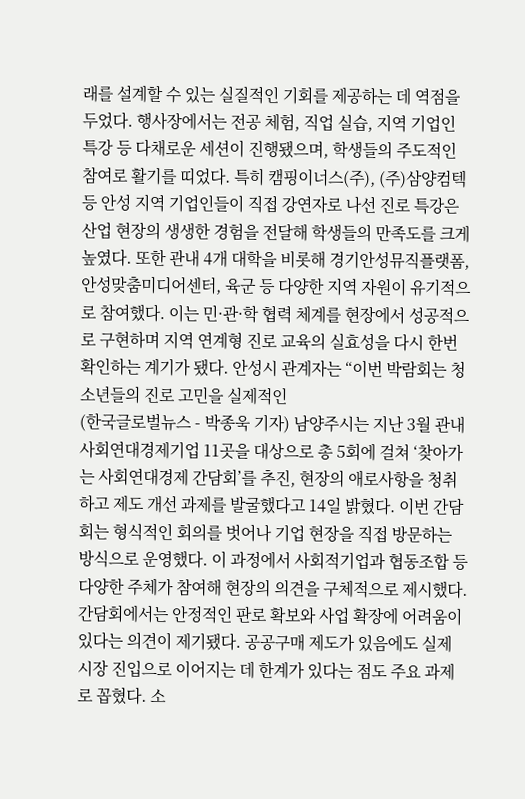래를 설계할 수 있는 실질적인 기회를 제공하는 데 역점을 두었다. 행사장에서는 전공 체험, 직업 실습, 지역 기업인 특강 등 다채로운 세션이 진행됐으며, 학생들의 주도적인 참여로 활기를 띠었다. 특히 캠핑이너스(주), (주)삼양컴텍 등 안성 지역 기업인들이 직접 강연자로 나선 진로 특강은 산업 현장의 생생한 경험을 전달해 학생들의 만족도를 크게 높였다. 또한 관내 4개 대학을 비롯해 경기안성뮤직플랫폼, 안성맞춤미디어센터, 육군 등 다양한 지역 자원이 유기적으로 참여했다. 이는 민·관·학 협력 체계를 현장에서 성공적으로 구현하며 지역 연계형 진로 교육의 실효성을 다시 한번 확인하는 계기가 됐다. 안성시 관계자는 “이번 박람회는 청소년들의 진로 고민을 실제적인
(한국글로벌뉴스 - 박종욱 기자) 남양주시는 지난 3월 관내 사회연대경제기업 11곳을 대상으로 총 5회에 걸쳐 ‘찾아가는 사회연대경제 간담회’를 추진, 현장의 애로사항을 청취하고 제도 개선 과제를 발굴했다고 14일 밝혔다. 이번 간담회는 형식적인 회의를 벗어나 기업 현장을 직접 방문하는 방식으로 운영했다. 이 과정에서 사회적기업과 협동조합 등 다양한 주체가 참여해 현장의 의견을 구체적으로 제시했다. 간담회에서는 안정적인 판로 확보와 사업 확장에 어려움이 있다는 의견이 제기됐다. 공공구매 제도가 있음에도 실제 시장 진입으로 이어지는 데 한계가 있다는 점도 주요 과제로 꼽혔다. 소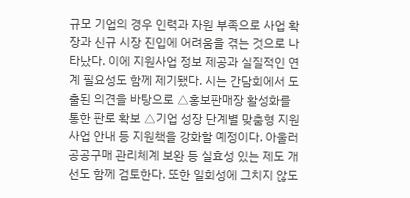규모 기업의 경우 인력과 자원 부족으로 사업 확장과 신규 시장 진입에 어려움을 겪는 것으로 나타났다. 이에 지원사업 정보 제공과 실질적인 연계 필요성도 함께 제기됐다. 시는 간담회에서 도출된 의견을 바탕으로 △홍보판매장 활성화를 통한 판로 확보 △기업 성장 단계별 맞춤형 지원사업 안내 등 지원책을 강화할 예정이다. 아울러 공공구매 관리체계 보완 등 실효성 있는 제도 개선도 함께 검토한다. 또한 일회성에 그치지 않도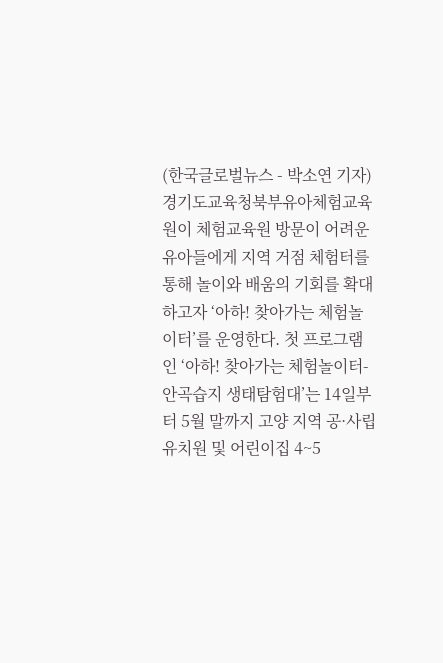(한국글로벌뉴스 - 박소연 기자) 경기도교육청북부유아체험교육원이 체험교육원 방문이 어려운 유아들에게 지역 거점 체험터를 통해 놀이와 배움의 기회를 확대하고자 ‘아하! 찾아가는 체험놀이터’를 운영한다. 첫 프로그램인 ‘아하! 찾아가는 체험놀이터-안곡습지 생태탐험대’는 14일부터 5월 말까지 고양 지역 공·사립 유치원 및 어린이집 4~5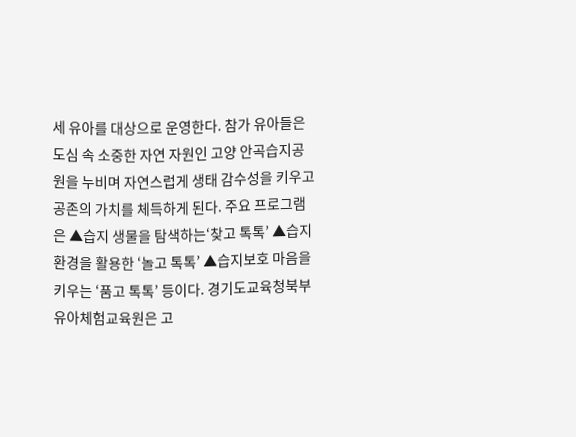세 유아를 대상으로 운영한다. 참가 유아들은 도심 속 소중한 자연 자원인 고양 안곡습지공원을 누비며 자연스럽게 생태 감수성을 키우고 공존의 가치를 체득하게 된다. 주요 프로그램은 ▲습지 생물을 탐색하는‘찾고 톡톡’ ▲습지 환경을 활용한 ‘놀고 톡톡’ ▲습지보호 마음을 키우는 ‘품고 톡톡’ 등이다. 경기도교육청북부유아체험교육원은 고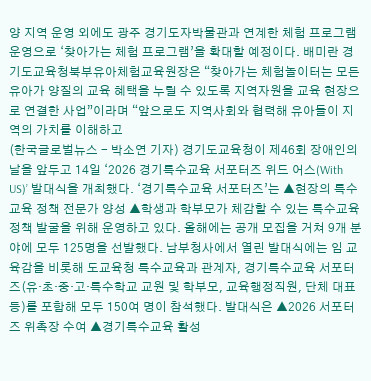양 지역 운영 외에도 광주 경기도자박물관과 연계한 체험 프로그램 운영으로 ‘찾아가는 체험 프로그램’을 확대할 예정이다. 배미란 경기도교육청북부유아체험교육원장은 “찾아가는 체험놀이터는 모든 유아가 양질의 교육 혜택을 누릴 수 있도록 지역자원을 교육 현장으로 연결한 사업”이라며 “앞으로도 지역사회와 협력해 유아들이 지역의 가치를 이해하고
(한국글로벌뉴스 - 박소연 기자) 경기도교육청이 제46회 장애인의 날을 앞두고 14일 ‘2026 경기특수교육 서포터즈 위드 어스(With US)’ 발대식을 개최했다. ‘경기특수교육 서포터즈’는 ▲현장의 특수교육 정책 전문가 양성 ▲학생과 학부모가 체감할 수 있는 특수교육 정책 발굴을 위해 운영하고 있다. 올해에는 공개 모집을 거쳐 9개 분야에 모두 125명을 선발했다. 남부청사에서 열린 발대식에는 임 교육감을 비롯해 도교육청 특수교육과 관계자, 경기특수교육 서포터즈(유‧초‧중‧고‧특수학교 교원 및 학부모, 교육행정직원, 단체 대표 등)를 포함해 모두 150여 명이 참석했다. 발대식은 ▲2026 서포터즈 위촉장 수여 ▲경기특수교육 활성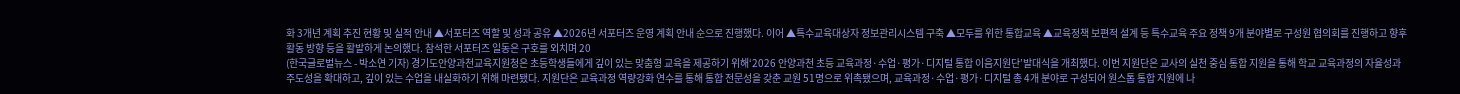화 3개년 계획 추진 현황 및 실적 안내 ▲서포터즈 역할 및 성과 공유 ▲2026년 서포터즈 운영 계획 안내 순으로 진행했다. 이어 ▲특수교육대상자 정보관리시스템 구축 ▲모두를 위한 통합교육 ▲교육정책 보편적 설계 등 특수교육 주요 정책 9개 분야별로 구성원 협의회를 진행하고 향후 활동 방향 등을 활발하게 논의했다. 참석한 서포터즈 일동은 구호를 외치며 20
(한국글로벌뉴스 - 박소연 기자) 경기도안양과천교육지원청은 초등학생들에게 깊이 있는 맞춤형 교육을 제공하기 위해‘2026 안양과천 초등 교육과정·수업·평가·디지털 통합 이음지원단’발대식을 개최했다. 이번 지원단은 교사의 실천 중심 통합 지원을 통해 학교 교육과정의 자율성과 주도성을 확대하고, 깊이 있는 수업을 내실화하기 위해 마련됐다. 지원단은 교육과정 역량강화 연수를 통해 통합 전문성을 갖춘 교원 51명으로 위촉됐으며, 교육과정·수업·평가·디지털 총 4개 분야로 구성되어 원스톱 통합 지원에 나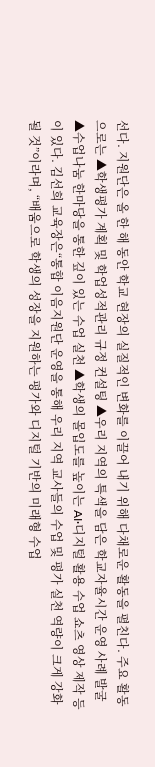선다. 지원단은 올 한 해 동안 학교 현장의 실질적인 변화를 이끌어 내기 위해 다채로운 활동을 펼친다. 주요 활동으로는 ▲학생평가 계획 및 학업성적관리 규정 컨설팅 ▲우리 지역의 특색을 담은 학교자율시간 운영 사례 발굴 ▲수업나눔 한마당을 통한 깊이 있는 수업 실천 ▲학생의 몰입도를 높이는 AI·디지털 활용 수업 쇼츠 영상 제작 등이 있다. 김선희 교육장은“통합 이음지원단 운영을 통해 우리 지역 교사들의 수업 및 평가 실천 역량이 크게 강화될 것”이라며, “배움으로 학생의 성장을 지원하는 평가와 디지털 기반의 미래형 수업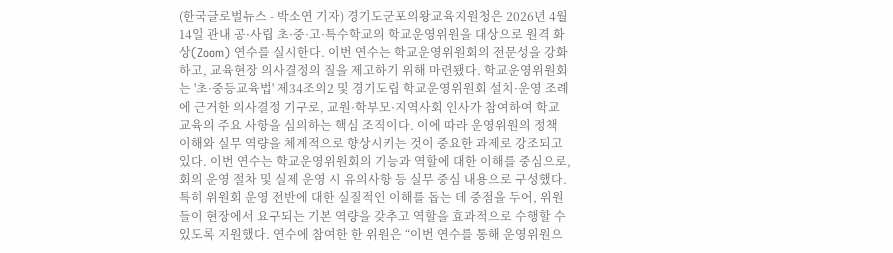(한국글로벌뉴스 - 박소연 기자) 경기도군포의왕교육지원청은 2026년 4월 14일 관내 공·사립 초·중·고·특수학교의 학교운영위원을 대상으로 원격 화상(Zoom) 연수를 실시한다. 이번 연수는 학교운영위원회의 전문성을 강화하고, 교육현장 의사결정의 질을 제고하기 위해 마련됐다. 학교운영위원회는 '초·중등교육법' 제34조의2 및 경기도립 학교운영위원회 설치·운영 조례에 근거한 의사결정 기구로, 교원·학부모·지역사회 인사가 참여하여 학교 교육의 주요 사항을 심의하는 핵심 조직이다. 이에 따라 운영위원의 정책 이해와 실무 역량을 체계적으로 향상시키는 것이 중요한 과제로 강조되고 있다. 이번 연수는 학교운영위원회의 기능과 역할에 대한 이해를 중심으로, 회의 운영 절차 및 실제 운영 시 유의사항 등 실무 중심 내용으로 구성했다. 특히 위원회 운영 전반에 대한 실질적인 이해를 돕는 데 중점을 두어, 위원들이 현장에서 요구되는 기본 역량을 갖추고 역할을 효과적으로 수행할 수 있도록 지원했다. 연수에 참여한 한 위원은 “이번 연수를 통해 운영위원으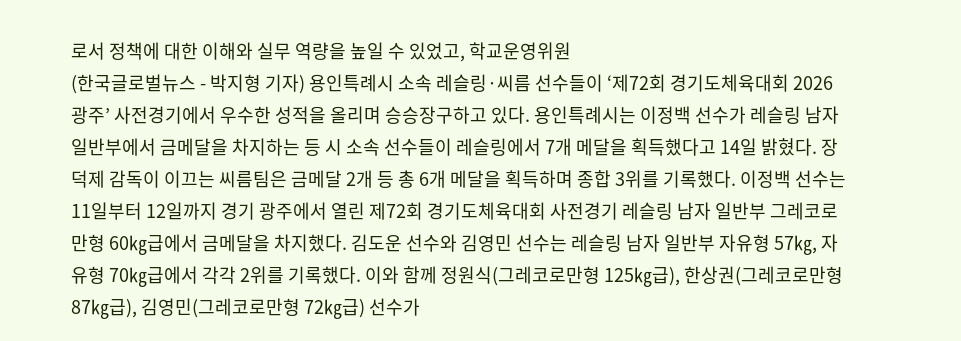로서 정책에 대한 이해와 실무 역량을 높일 수 있었고, 학교운영위원
(한국글로벌뉴스 - 박지형 기자) 용인특례시 소속 레슬링·씨름 선수들이 ‘제72회 경기도체육대회 2026 광주’ 사전경기에서 우수한 성적을 올리며 승승장구하고 있다. 용인특례시는 이정백 선수가 레슬링 남자 일반부에서 금메달을 차지하는 등 시 소속 선수들이 레슬링에서 7개 메달을 획득했다고 14일 밝혔다. 장덕제 감독이 이끄는 씨름팀은 금메달 2개 등 총 6개 메달을 획득하며 종합 3위를 기록했다. 이정백 선수는 11일부터 12일까지 경기 광주에서 열린 제72회 경기도체육대회 사전경기 레슬링 남자 일반부 그레코로만형 60㎏급에서 금메달을 차지했다. 김도운 선수와 김영민 선수는 레슬링 남자 일반부 자유형 57㎏, 자유형 70㎏급에서 각각 2위를 기록했다. 이와 함께 정원식(그레코로만형 125㎏급), 한상권(그레코로만형 87㎏급), 김영민(그레코로만형 72㎏급) 선수가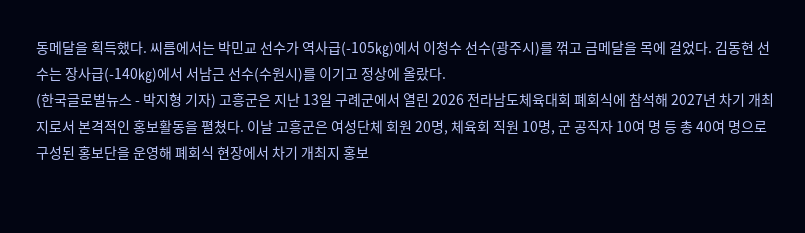동메달을 획득했다. 씨름에서는 박민교 선수가 역사급(-105㎏)에서 이청수 선수(광주시)를 꺾고 금메달을 목에 걸었다. 김동현 선수는 장사급(-140㎏)에서 서남근 선수(수원시)를 이기고 정상에 올랐다.
(한국글로벌뉴스 - 박지형 기자) 고흥군은 지난 13일 구례군에서 열린 2026 전라남도체육대회 폐회식에 참석해 2027년 차기 개최지로서 본격적인 홍보활동을 펼쳤다. 이날 고흥군은 여성단체 회원 20명, 체육회 직원 10명, 군 공직자 10여 명 등 총 40여 명으로 구성된 홍보단을 운영해 폐회식 현장에서 차기 개최지 홍보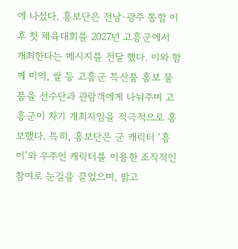에 나섰다. 홍보단은 전남·광주 통합 이후 첫 체육대회를 2027년 고흥군에서 개최한다는 메시지를 전달 했다. 이와 함께 미역, 쌀 등 고흥군 특산품 홍보 물품을 선수단과 관람객에게 나눠주며 고흥군이 차기 개최지임을 적극적으로 홍보했다. 특히, 홍보단은 군 캐릭터 ‘흥이’와 우주인 캐릭터를 이용한 조직적인 참여로 눈길을 끌었으며, 밝고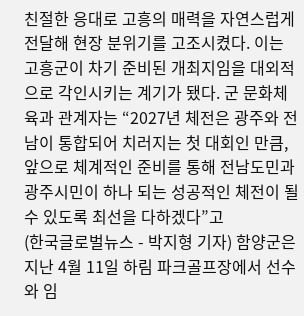친절한 응대로 고흥의 매력을 자연스럽게 전달해 현장 분위기를 고조시켰다. 이는 고흥군이 차기 준비된 개최지임을 대외적으로 각인시키는 계기가 됐다. 군 문화체육과 관계자는 “2027년 체전은 광주와 전남이 통합되어 치러지는 첫 대회인 만큼, 앞으로 체계적인 준비를 통해 전남도민과 광주시민이 하나 되는 성공적인 체전이 될 수 있도록 최선을 다하겠다”고
(한국글로벌뉴스 - 박지형 기자) 함양군은 지난 4월 11일 하림 파크골프장에서 선수와 임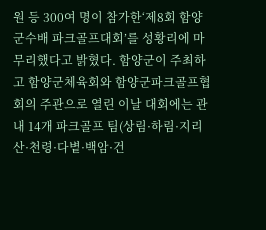원 등 300여 명이 참가한‘제8회 함양군수배 파크골프대회’를 성황리에 마무리했다고 밝혔다. 함양군이 주최하고 함양군체육회와 함양군파크골프협회의 주관으로 열린 이날 대회에는 관내 14개 파크골프 팀(상림·하림·지리산·천령·다볕·백암·건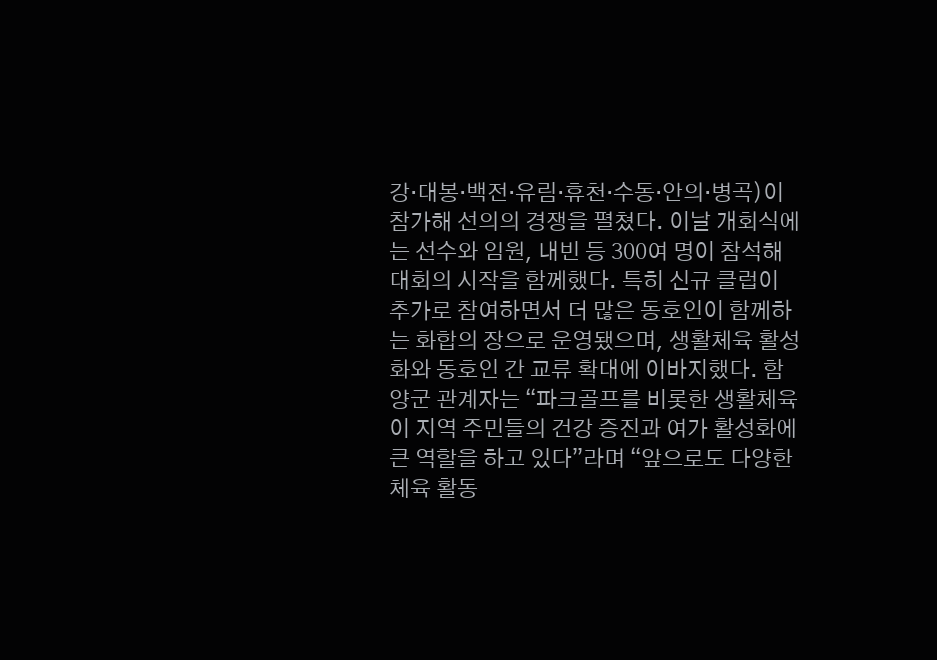강·대봉·백전·유림·휴천·수동·안의·병곡)이 참가해 선의의 경쟁을 펼쳤다. 이날 개회식에는 선수와 임원, 내빈 등 300여 명이 참석해 대회의 시작을 함께했다. 특히 신규 클럽이 추가로 참여하면서 더 많은 동호인이 함께하는 화합의 장으로 운영됐으며, 생활체육 활성화와 동호인 간 교류 확대에 이바지했다. 함양군 관계자는 “파크골프를 비롯한 생활체육이 지역 주민들의 건강 증진과 여가 활성화에 큰 역할을 하고 있다”라며 “앞으로도 다양한 체육 활동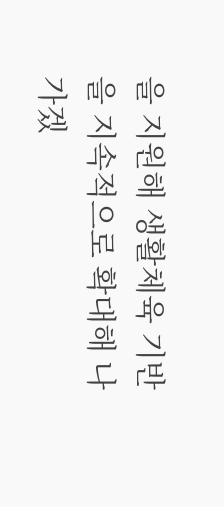을 지원해 생활체육 기반을 지속적으로 확대해 나가겠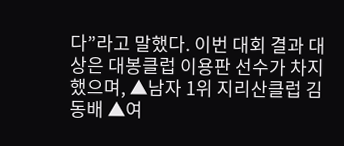다”라고 말했다. 이번 대회 결과 대상은 대봉클럽 이용판 선수가 차지했으며, ▲남자 1위 지리산클럽 김동배 ▲여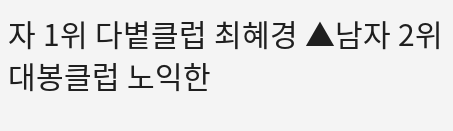자 1위 다볕클럽 최혜경 ▲남자 2위 대봉클럽 노익한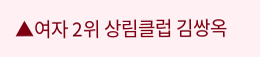▲여자 2위 상림클럽 김쌍옥